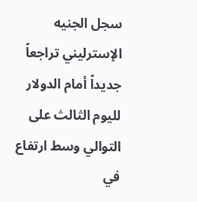سجل الجنيه الإسترليني تراجعاً جديداً أمام الدولار لليوم الثالث على التوالي وسط ارتفاع في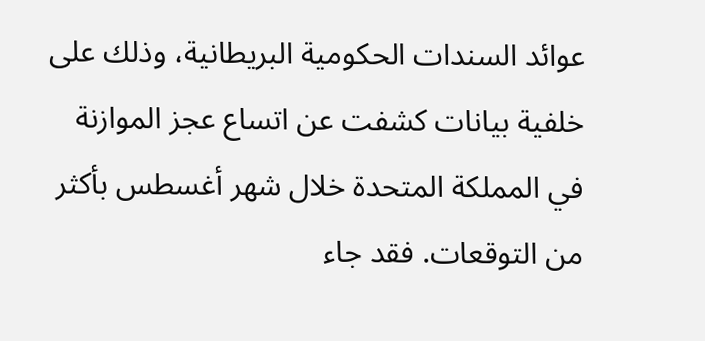عوائد السندات الحكومية البريطانية، وذلك على خلفية بيانات كشفت عن اتساع عجز الموازنة في المملكة المتحدة خلال شهر أغسطس بأكثر من التوقعات. فقد جاء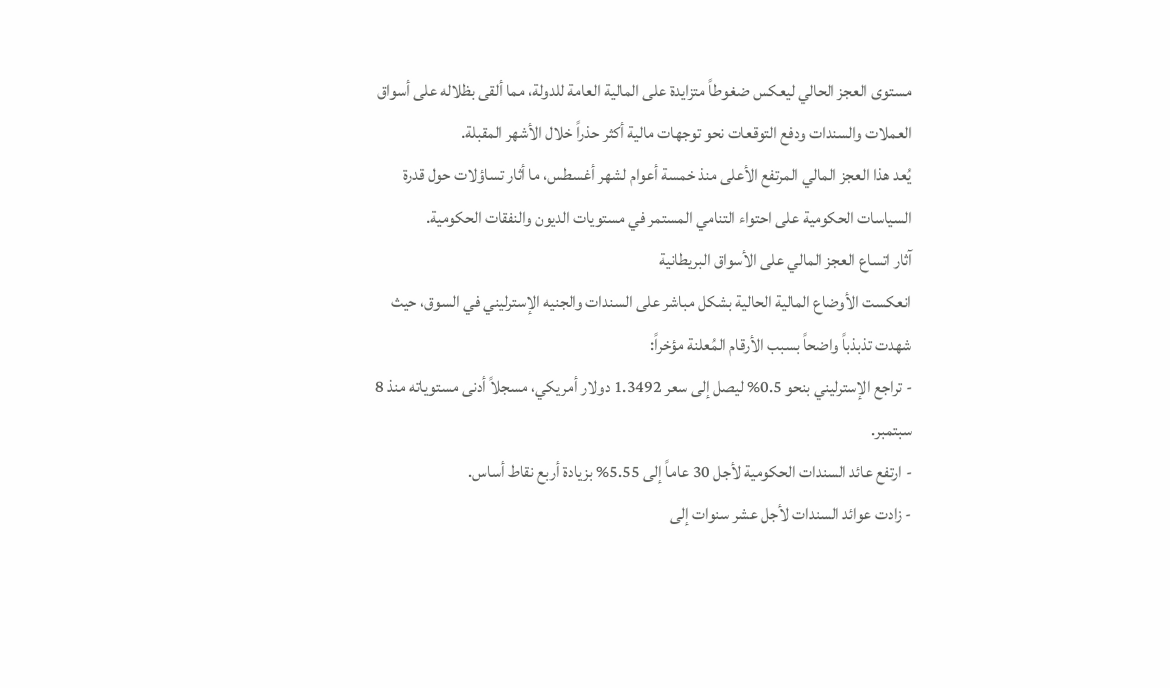مستوى العجز الحالي ليعكس ضغوطاً متزايدة على المالية العامة للدولة، مما ألقى بظلاله على أسواق العملات والسندات ودفع التوقعات نحو توجهات مالية أكثر حذراً خلال الأشهر المقبلة.
يُعد هذا العجز المالي المرتفع الأعلى منذ خمسة أعوام لشهر أغسطس، ما أثار تساؤلات حول قدرة السياسات الحكومية على احتواء التنامي المستمر في مستويات الديون والنفقات الحكومية.
آثار اتساع العجز المالي على الأسواق البريطانية
انعكست الأوضاع المالية الحالية بشكل مباشر على السندات والجنيه الإسترليني في السوق، حيث شهدت تذبذباً واضحاً بسبب الأرقام المُعلنة مؤخراً:
- تراجع الإسترليني بنحو 0.5% ليصل إلى سعر 1.3492 دولار أمريكي، مسجلاً أدنى مستوياته منذ 8 سبتمبر.
- ارتفع عائد السندات الحكومية لأجل 30 عاماً إلى 5.55% بزيادة أربع نقاط أساس.
- زادت عوائد السندات لأجل عشر سنوات إلى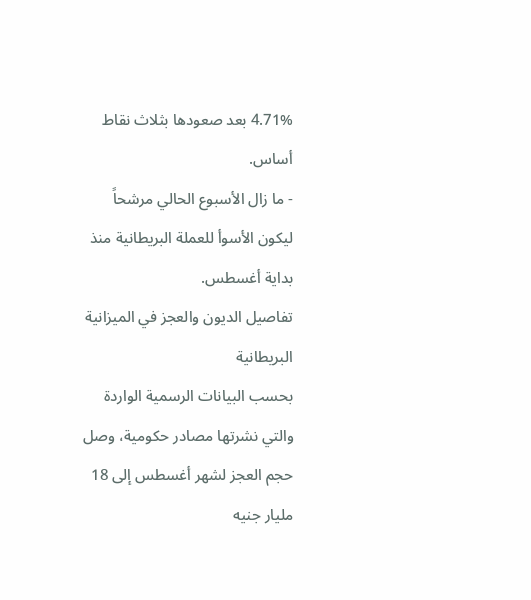4.71% بعد صعودها بثلاث نقاط أساس.
- ما زال الأسبوع الحالي مرشحاً ليكون الأسوأ للعملة البريطانية منذ بداية أغسطس.
تفاصيل الديون والعجز في الميزانية البريطانية
بحسب البيانات الرسمية الواردة والتي نشرتها مصادر حكومية، وصل حجم العجز لشهر أغسطس إلى 18 مليار جنيه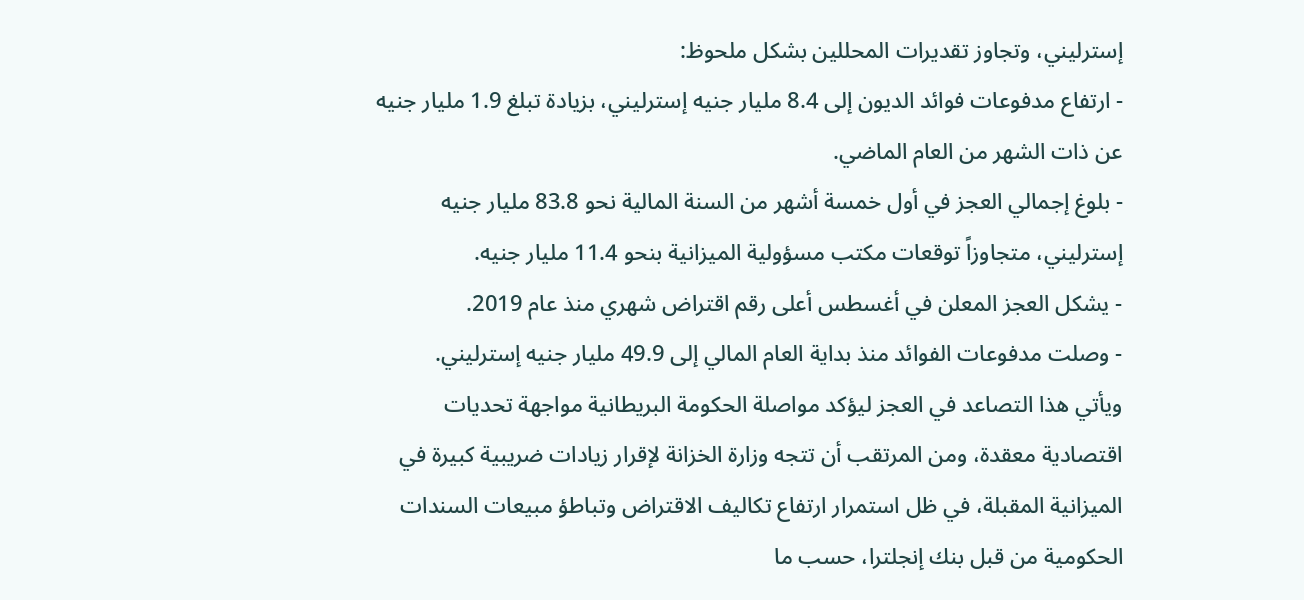إسترليني، وتجاوز تقديرات المحللين بشكل ملحوظ:
- ارتفاع مدفوعات فوائد الديون إلى 8.4 مليار جنيه إسترليني، بزيادة تبلغ 1.9 مليار جنيه عن ذات الشهر من العام الماضي.
- بلوغ إجمالي العجز في أول خمسة أشهر من السنة المالية نحو 83.8 مليار جنيه إسترليني، متجاوزاً توقعات مكتب مسؤولية الميزانية بنحو 11.4 مليار جنيه.
- يشكل العجز المعلن في أغسطس أعلى رقم اقتراض شهري منذ عام 2019.
- وصلت مدفوعات الفوائد منذ بداية العام المالي إلى 49.9 مليار جنيه إسترليني.
ويأتي هذا التصاعد في العجز ليؤكد مواصلة الحكومة البريطانية مواجهة تحديات اقتصادية معقدة، ومن المرتقب أن تتجه وزارة الخزانة لإقرار زيادات ضريبية كبيرة في الميزانية المقبلة، في ظل استمرار ارتفاع تكاليف الاقتراض وتباطؤ مبيعات السندات الحكومية من قبل بنك إنجلترا، حسب ما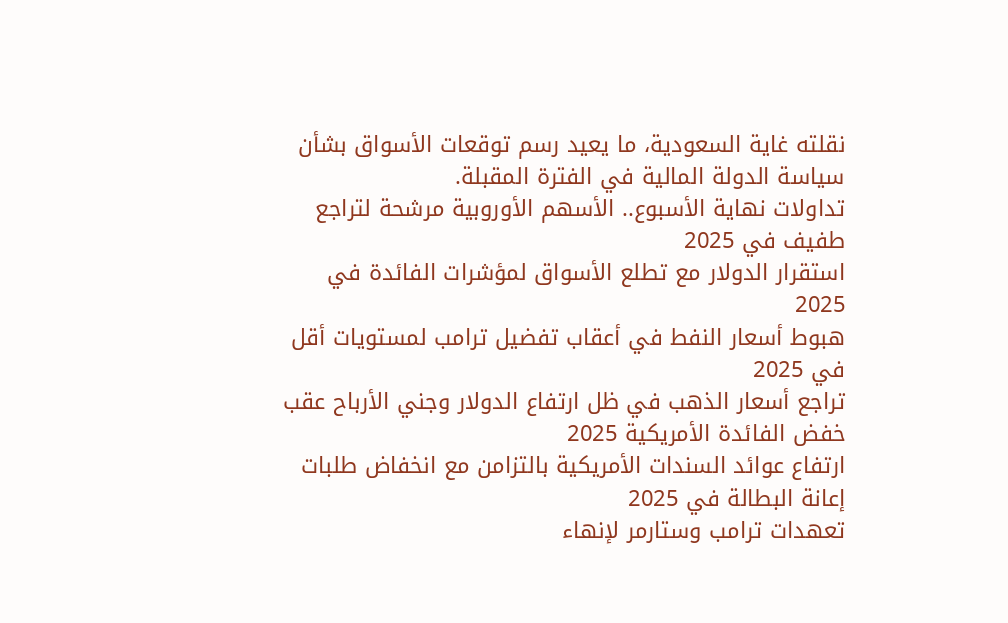نقلته غاية السعودية، ما يعيد رسم توقعات الأسواق بشأن سياسة الدولة المالية في الفترة المقبلة.
تداولات نهاية الأسبوع.. الأسهم الأوروبية مرشحة لتراجع طفيف في 2025
استقرار الدولار مع تطلع الأسواق لمؤشرات الفائدة في 2025
هبوط أسعار النفط في أعقاب تفضيل ترامب لمستويات أقل في 2025
تراجع أسعار الذهب في ظل ارتفاع الدولار وجني الأرباح عقب خفض الفائدة الأمريكية 2025
ارتفاع عوائد السندات الأمريكية بالتزامن مع انخفاض طلبات إعانة البطالة في 2025
تعهدات ترامب وستارمر لإنهاء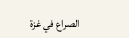الصراع في غزة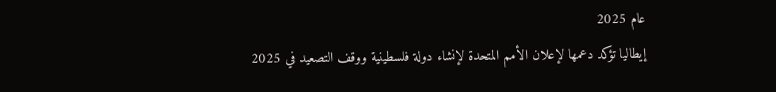عام 2025
إيطاليا تؤكد دعمها لإعلان الأمم المتحدة لإنشاء دولة فلسطينية ووقف التصعيد في 2025